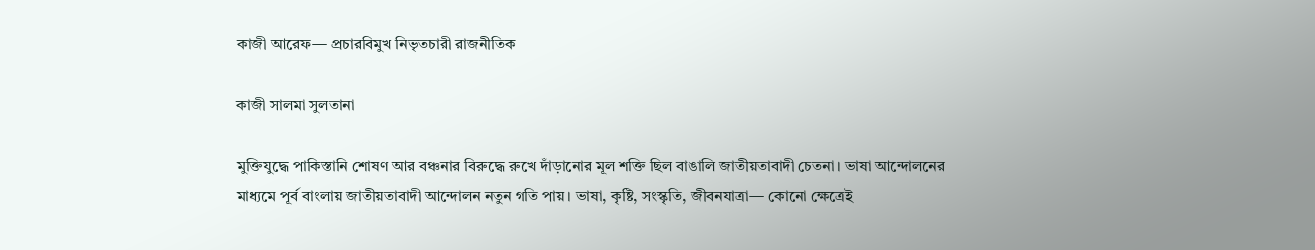কাজী আরেফ— প্রচারবিমুখ নিভৃতচারী রাজনীতিক

কাজী সালমা সুলতানা

মুক্তিযুদ্ধে পাকিস্তানি শোষণ আর বঞ্চনার বিরুদ্ধে রুখে দাঁড়ানোর মূল শক্তি ছিল বাঙালি জাতীয়তাবাদী চেতনা। ভাষা আন্দোলনের মাধ্যমে পূর্ব বাংলায় জাতীয়তাবাদী আন্দোলন নতুন গতি পায়। ভাষা, কৃষ্টি, সংস্কৃতি, জীবনযাত্রা— কোনো ক্ষেত্রেই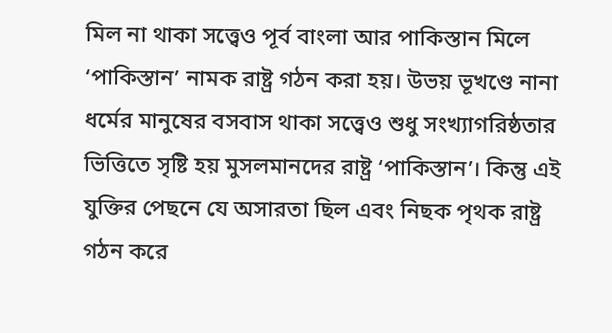মিল না থাকা সত্ত্বেও পূর্ব বাংলা আর পাকিস্তান মিলে ‘পাকিস্তান’ নামক রাষ্ট্র গঠন করা হয়। উভয় ভূখণ্ডে নানা ধর্মের মানুষের বসবাস থাকা সত্ত্বেও শুধু সংখ্যাগরিষ্ঠতার ভিত্তিতে সৃষ্টি হয় মুসলমানদের রাষ্ট্র ‘পাকিস্তান’। কিন্তু এই যুক্তির পেছনে যে অসারতা ছিল এবং নিছক পৃথক রাষ্ট্র গঠন করে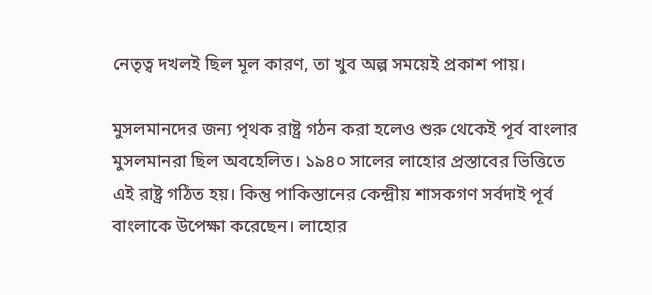নেতৃত্ব দখলই ছিল মূল কারণ, তা খুব অল্প সময়েই প্রকাশ পায়।

মুসলমানদের জন্য পৃথক রাষ্ট্র গঠন করা হলেও শুরু থেকেই পূর্ব বাংলার মুসলমানরা ছিল অবহেলিত। ১৯৪০ সালের লাহোর প্রস্তাবের ভিত্তিতে এই রাষ্ট্র গঠিত হয়। কিন্তু পাকিস্তানের কেন্দ্রীয় শাসকগণ সর্বদাই পূর্ব বাংলাকে উপেক্ষা করেছেন। লাহোর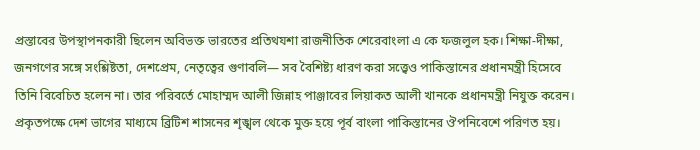প্রস্তাবের উপস্থাপনকারী ছিলেন অবিভক্ত ভারতের প্রতিথযশা রাজনীতিক শেরেবাংলা এ কে ফজলুল হক। শিক্ষা-দীক্ষা, জনগণের সঙ্গে সংশ্লিষ্টতা, দেশপ্রেম, নেতৃত্বের গুণাবলি— সব বৈশিষ্ট্য ধারণ করা সত্ত্বেও পাকিস্তানের প্রধানমন্ত্রী হিসেবে তিনি বিবেচিত হলেন না। তার পরিবর্তে মোহাম্মদ আলী জিন্নাহ পাঞ্জাবের লিয়াকত আলী খানকে প্রধানমন্ত্রী নিযুক্ত করেন। প্রকৃতপক্ষে দেশ ভাগের মাধ্যমে ব্রিটিশ শাসনের শৃঙ্খল থেকে মুক্ত হয়ে পূর্ব বাংলা পাকিস্তানের ঔপনিবেশে পরিণত হয়।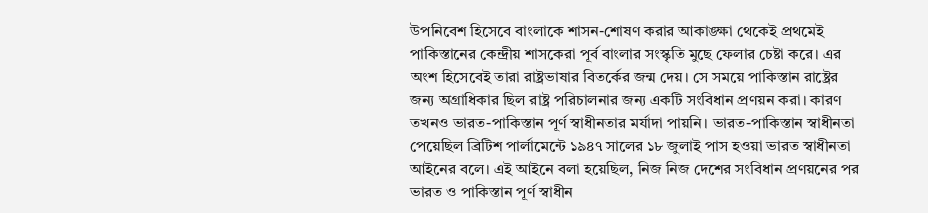উপনিবেশ হিসেবে বাংলাকে শাসন-শোষণ করার আকাঙ্ক্ষা থেকেই প্রথমেই পাকিস্তানের কেন্দ্রীয় শাসকেরা পূর্ব বাংলার সংস্কৃতি মুছে ফেলার চেষ্টা করে। এর অংশ হিসেবেই তারা রাষ্ট্রভাষার বিতর্কের জন্ম দেয়। সে সময়ে পাকিস্তান রাষ্ট্রের জন্য অগ্রাধিকার ছিল রাষ্ট্র পরিচালনার জন্য একটি সংবিধান প্রণয়ন করা। কারণ তখনও ভারত-পাকিস্তান পূর্ণ স্বাধীনতার মর্যাদা পায়নি। ভারত-পাকিস্তান স্বাধীনতা পেয়েছিল ব্রিটিশ পার্লামেন্টে ১৯৪৭ সালের ১৮ জুলাই পাস হওয়া ভারত স্বাধীনতা আইনের বলে। এই আইনে বলা হয়েছিল, নিজ নিজ দেশের সংবিধান প্রণয়নের পর ভারত ও পাকিস্তান পূর্ণ স্বাধীন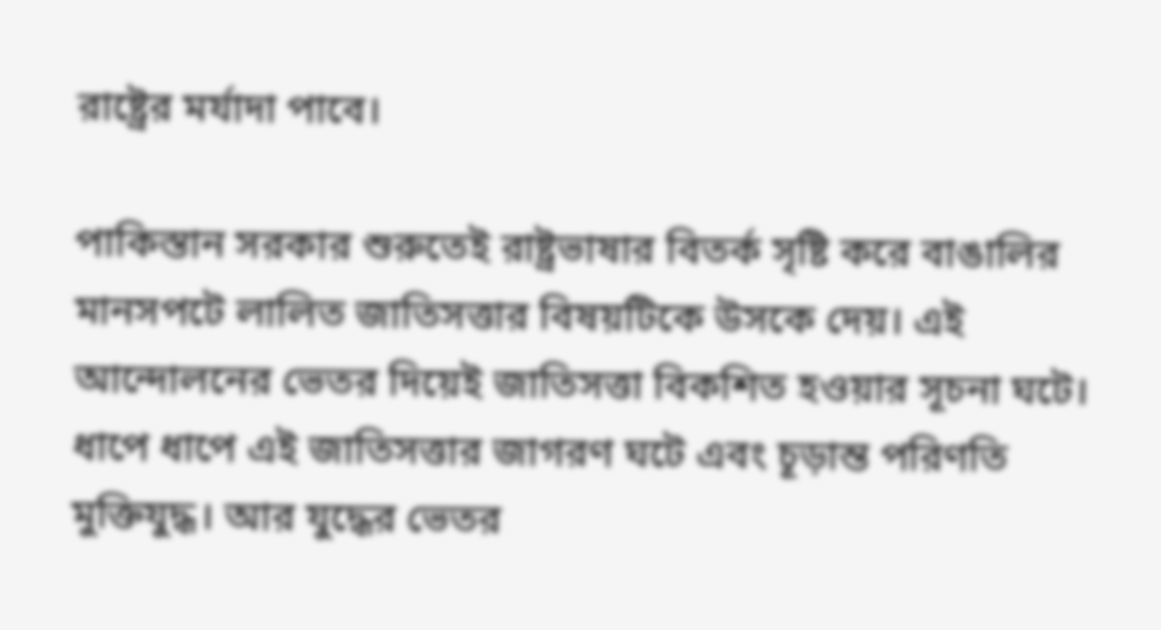রাষ্ট্রের মর্যাদা পাবে।

পাকিস্তান সরকার শুরুতেই রাষ্ট্রভাষার বিতর্ক সৃষ্টি করে বাঙালির মানসপটে লালিত জাতিসত্তার বিষয়টিকে উসকে দেয়। এই আন্দোলনের ভেতর দিয়েই জাতিসত্তা বিকশিত হওয়ার সূচনা ঘটে। ধাপে ধাপে এই জাতিসত্তার জাগরণ ঘটে এবং চূড়ান্ত পরিণতি মুক্তিযুদ্ধ। আর যুদ্ধের ভেতর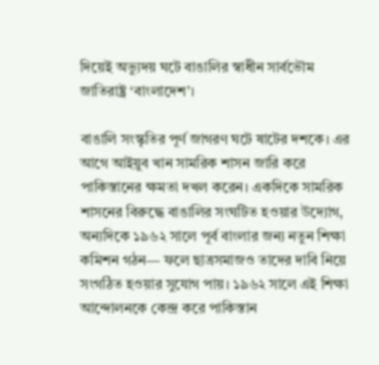দিয়েই অভ্যুদয় ঘটে বাঙালির স্বাধীন সার্বভৌম জাতিরাষ্ট্র ‘বাংলাদেশ’।

বাঙালি সংস্কৃতির পূর্ণ জাগরণ ঘটে ষাটের দশকে। এর আগে আইয়ুব খান সামরিক শাসন জারি করে পাকিস্তানের ক্ষমতা দখল করেন। একদিকে সামরিক শাসনের বিরুদ্ধে বাঙালির সংঘটিত হওয়ার উদ্যোগ, অন্যদিকে ১৯৬২ সালে পূর্ব বাংলার জন্য নতুন শিক্ষা কমিশন গঠন— ফলে ছাত্রসমাজও তাদের দাবি নিয়ে সংগঠিত হওয়ার সুযোগ পায়। ১৯৬২ সালে এই শিক্ষা আন্দোলনকে কেন্দ্র করে পাকিস্তান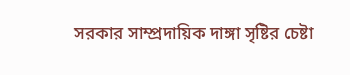সরকার সাম্প্রদায়িক দাঙ্গা সৃষ্টির চেষ্টা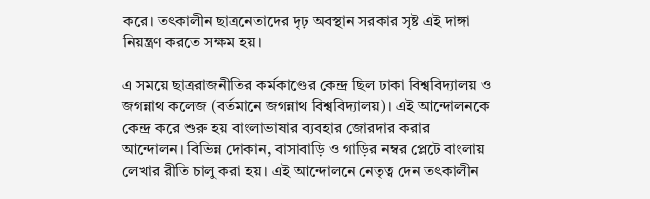করে। তৎকালীন ছাত্রনেতাদের দৃঢ় অবস্থান সরকার সৃষ্ট এই দাঙ্গা নিয়ন্ত্রণ করতে সক্ষম হয়।

এ সময়ে ছাত্ররাজনীতির কর্মকাণ্ডের কেন্দ্র ছিল ঢাকা বিশ্ববিদ্যালয় ও জগন্নাথ কলেজ (বর্তমানে জগন্নাথ বিশ্ববিদ্যালয়)। এই আন্দোলনকে কেন্দ্র করে শুরু হয় বাংলাভাষার ব্যবহার জোরদার করার আন্দোলন। বিভিন্ন দোকান, বাসাবাড়ি ও গাড়ির নম্বর প্লেটে বাংলায় লেখার রীতি চালু করা হয়। এই আন্দোলনে নেতৃত্ব দেন তৎকালীন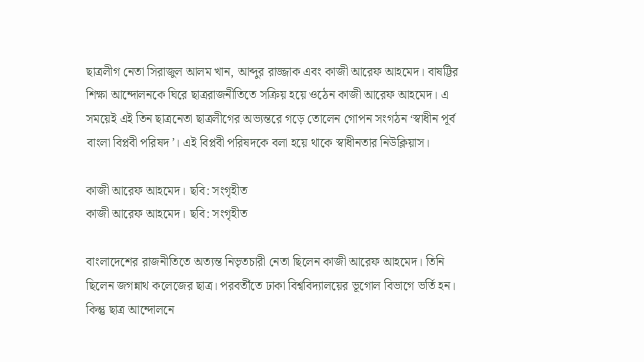ছাত্রলীগ নেতা সিরাজুল আলম খান, আব্দুর রাজ্জাক এবং কাজী আরেফ আহমেদ। বাষট্টির শিক্ষা আন্দোলনকে ঘিরে ছাত্ররাজনীতিতে সক্রিয় হয়ে ওঠেন কাজী আরেফ আহমেদ। এ সময়েই এই তিন ছাত্রনেতা ছাত্রলীগের অভ্যন্তরে গড়ে তোলেন গোপন সংগঠন ‘স্বাধীন পূর্ব বাংলা বিপ্লবী পরিষদ’। এই বিপ্লবী পরিষদকে বলা হয়ে থাকে স্বাধীনতার নিউক্লিয়াস।

কাজী আরেফ আহমেদ। ছবি: সংগৃহীত
কাজী আরেফ আহমেদ। ছবি: সংগৃহীত

বাংলাদেশের রাজনীতিতে অত্যন্ত নিভৃতচারী নেতা ছিলেন কাজী আরেফ আহমেদ। তিনি ছিলেন জগন্নাথ কলেজের ছাত্র। পরবর্তীতে ঢাকা বিশ্ববিদ্যালয়ের ভূগোল বিভাগে ভর্তি হন। কিন্তু ছাত্র আন্দোলনে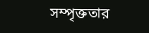সম্পৃক্ততার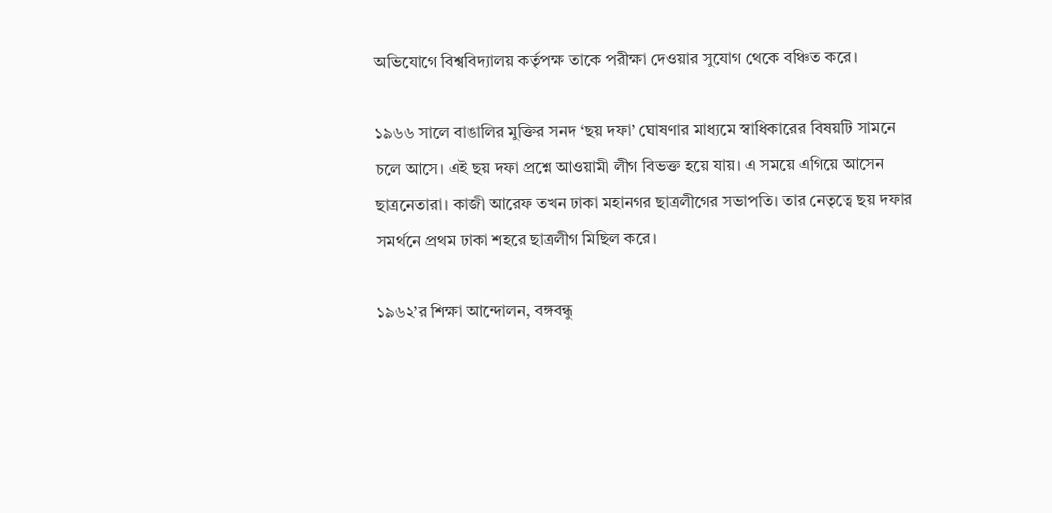অভিযোগে বিশ্ববিদ্যালয় কর্তৃপক্ষ তাকে পরীক্ষা দেওয়ার সুযোগ থেকে বঞ্চিত করে।

১৯৬৬ সালে বাঙালির মুক্তির সনদ ‘ছয় দফা’ ঘোষণার মাধ্যমে স্বাধিকারের বিষয়টি সামনে চলে আসে। এই ছয় দফা প্রশ্নে আওয়ামী লীগ বিভক্ত হয়ে যায়। এ সময়ে এগিয়ে আসেন ছাত্রনেতারা। কাজী আরেফ তখন ঢাকা মহানগর ছাত্রলীগের সভাপতি। তার নেতৃত্বে ছয় দফার সমর্থনে প্রথম ঢাকা শহরে ছাত্রলীগ মিছিল করে।

১৯৬২’র শিক্ষা আন্দোলন, বঙ্গবন্ধু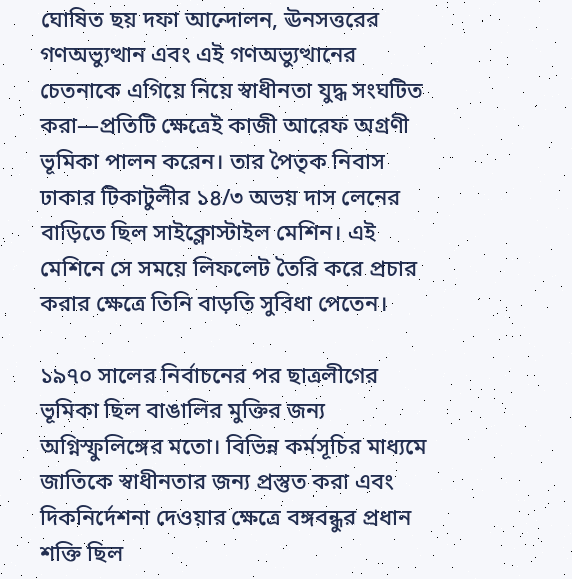ঘোষিত ছয় দফা আন্দোলন, ঊনসত্তরের গণঅভ্যুত্থান এবং এই গণঅভ্যুত্থানের চেতনাকে এগিয়ে নিয়ে স্বাধীনতা যুদ্ধ সংঘটিত করা—প্রতিটি ক্ষেত্রেই কাজী আরেফ অগ্রণী ভূমিকা পালন করেন। তার পৈতৃক নিবাস ঢাকার টিকাটুলীর ১৪/৩ অভয় দাস লেনের বাড়িতে ছিল সাইক্লোস্টাইল মেশিন। এই মেশিনে সে সময়ে লিফলেট তৈরি করে প্রচার করার ক্ষেত্রে তিনি বাড়তি সুবিধা পেতেন।

১৯৭০ সালের নির্বাচনের পর ছাত্রলীগের ভূমিকা ছিল বাঙালির মুক্তির জন্য অগ্নিস্ফুলিঙ্গের মতো। বিভিন্ন কর্মসূচির মাধ্যমে জাতিকে স্বাধীনতার জন্য প্রস্তুত করা এবং দিকনির্দেশনা দেওয়ার ক্ষেত্রে বঙ্গবন্ধুর প্রধান শক্তি ছিল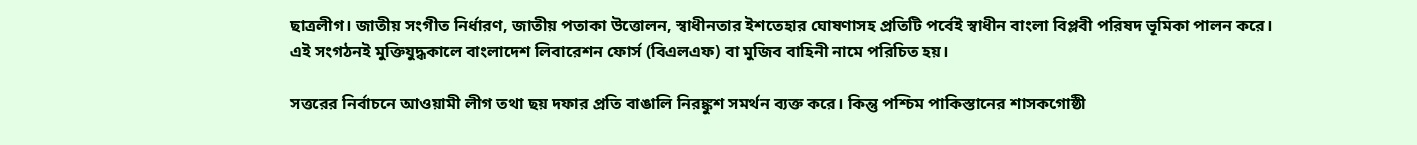ছাত্রলীগ। জাতীয় সংগীত নির্ধারণ, জাতীয় পতাকা উত্তোলন, স্বাধীনতার ইশতেহার ঘোষণাসহ প্রতিটি পর্বেই স্বাধীন বাংলা বিপ্লবী পরিষদ ভূমিকা পালন করে। এই সংগঠনই মুক্তিযুদ্ধকালে বাংলাদেশ লিবারেশন ফোর্স (বিএলএফ) বা মুজিব বাহিনী নামে পরিচিত হয়।

সত্তরের নির্বাচনে আওয়ামী লীগ তথা ছয় দফার প্রতি বাঙালি নিরঙ্কুশ সমর্থন ব্যক্ত করে। কিন্তু পশ্চিম পাকিস্তানের শাসকগোষ্ঠী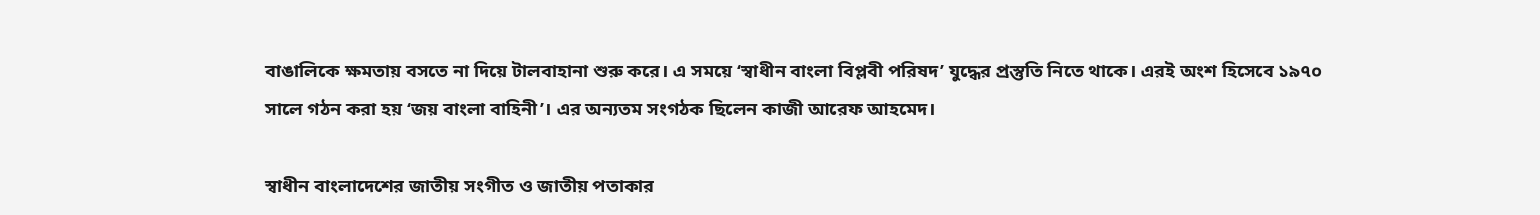বাঙালিকে ক্ষমতায় বসতে না দিয়ে টালবাহানা শুরু করে। এ সময়ে ‘স্বাধীন বাংলা বিপ্লবী পরিষদ’ যুদ্ধের প্রস্তুতি নিতে থাকে। এরই অংশ হিসেবে ১৯৭০ সালে গঠন করা হয় ‘জয় বাংলা বাহিনী’। এর অন্যতম সংগঠক ছিলেন কাজী আরেফ আহমেদ।

স্বাধীন বাংলাদেশের জাতীয় সংগীত ও জাতীয় পতাকার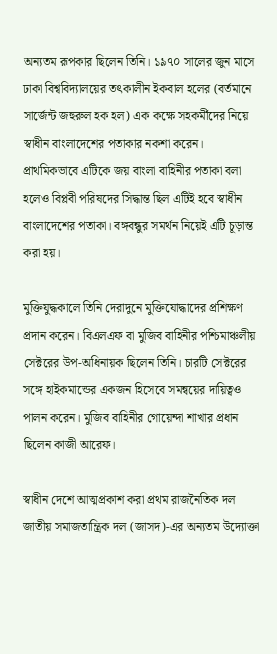অন্যতম রূপকার ছিলেন তিনি। ১৯৭০ সালের জুন মাসে ঢাকা বিশ্ববিদ্যালয়ের তৎকালীন ইকবাল হলের (বর্তমানে সার্জেন্ট জহুরুল হক হল) এক কক্ষে সহকর্মীদের নিয়ে স্বাধীন বাংলাদেশের পতাকার নকশা করেন। প্রাথমিকভাবে এটিকে জয় বাংলা বাহিনীর পতাকা বলা হলেও বিপ্লবী পরিষদের সিদ্ধান্ত ছিল এটিই হবে স্বাধীন বাংলাদেশের পতাকা। বঙ্গবন্ধুর সমর্থন নিয়েই এটি চূড়ান্ত করা হয়।

মুক্তিযুদ্ধকালে তিনি দেরাদুনে মুক্তিযোদ্ধাদের প্রশিক্ষণ প্রদান করেন। বিএলএফ বা মুজিব বাহিনীর পশ্চিমাঞ্চলীয় সেক্টরের উপ-অধিনায়ক ছিলেন তিনি। চারটি সেক্টরের সঙ্গে হাইকমান্ডের একজন হিসেবে সমন্বয়ের দায়িত্বও পালন করেন। মুজিব বাহিনীর গোয়েন্দা শাখার প্রধান ছিলেন কাজী আরেফ।

স্বাধীন দেশে আত্মপ্রকাশ করা প্রথম রাজনৈতিক দল জাতীয় সমাজতান্ত্রিক দল (জাসদ)-এর অন্যতম উদ্যোক্তা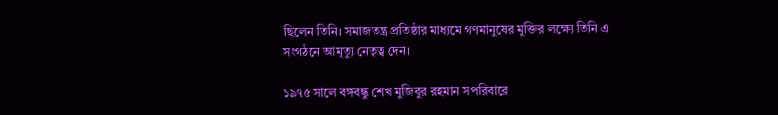ছিলেন তিনি। সমাজতন্ত্র প্রতিষ্ঠার মাধ্যমে গণমানুষের মুক্তির লক্ষ্যে তিনি এ সংগঠনে আমৃত্যু নেতৃত্ব দেন।

১৯৭৫ সালে বঙ্গবন্ধু শেখ মুজিবুর রহমান সপরিবারে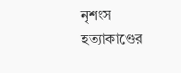নৃশংস হত্যাকাণ্ডের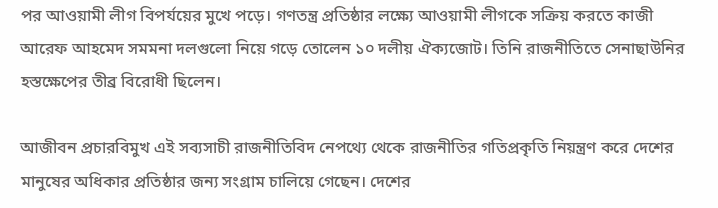পর আওয়ামী লীগ বিপর্যয়ের মুখে পড়ে। গণতন্ত্র প্রতিষ্ঠার লক্ষ্যে আওয়ামী লীগকে সক্রিয় করতে কাজী আরেফ আহমেদ সমমনা দলগুলো নিয়ে গড়ে তোলেন ১০ দলীয় ঐক্যজোট। তিনি রাজনীতিতে সেনাছাউনির হস্তক্ষেপের তীব্র বিরোধী ছিলেন।

আজীবন প্রচারবিমুখ এই সব্যসাচী রাজনীতিবিদ নেপথ্যে থেকে রাজনীতির গতিপ্রকৃতি নিয়ন্ত্রণ করে দেশের মানুষের অধিকার প্রতিষ্ঠার জন্য সংগ্রাম চালিয়ে গেছেন। দেশের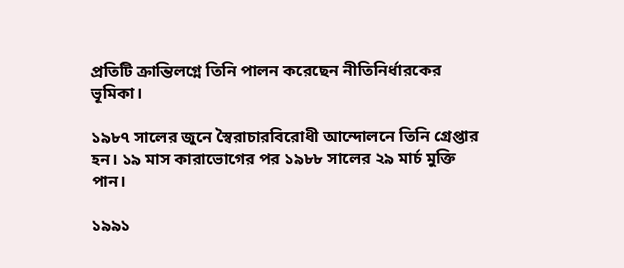প্রতিটি ক্রান্তিলগ্নে তিনি পালন করেছেন নীতিনির্ধারকের ভূমিকা।

১৯৮৭ সালের জুনে স্বৈরাচারবিরোধী আন্দোলনে তিনি গ্রেপ্তার হন। ১৯ মাস কারাভোগের পর ১৯৮৮ সালের ২৯ মার্চ মুক্তি পান।

১৯৯১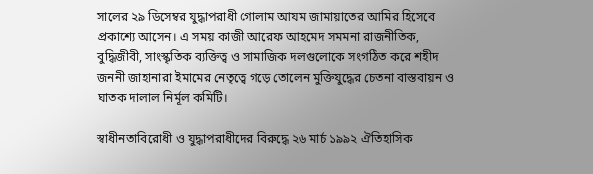সালের ২৯ ডিসেম্বর যুদ্ধাপরাধী গোলাম আযম জামায়াতের আমির হিসেবে প্রকাশ্যে আসেন। এ সময় কাজী আরেফ আহমেদ সমমনা রাজনীতিক, বুদ্ধিজীবী, সাংস্কৃতিক ব্যক্তিত্ব ও সামাজিক দলগুলোকে সংগঠিত করে শহীদ জননী জাহানারা ইমামের নেতৃত্বে গড়ে তোলেন মুক্তিযুদ্ধের চেতনা বাস্তবায়ন ও ঘাতক দালাল নির্মূল কমিটি।

স্বাধীনতাবিরোধী ও যুদ্ধাপরাধীদের বিরুদ্ধে ২৬ মার্চ ১৯৯২ ঐতিহাসিক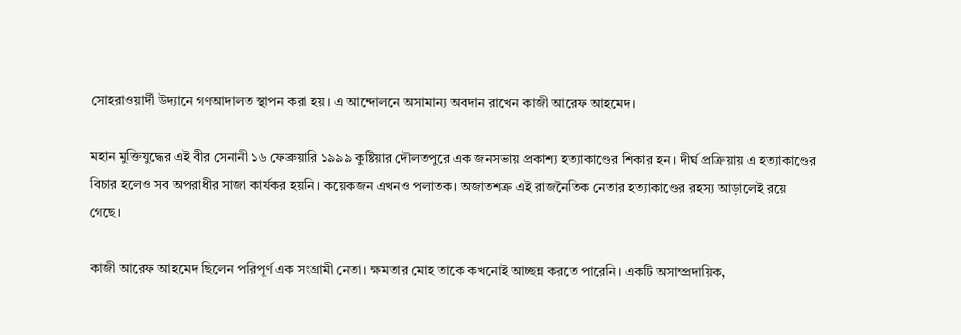সোহরাওয়ার্দী উদ্যানে গণআদালত স্থাপন করা হয়। এ আন্দোলনে অসামান্য অবদান রাখেন কাজী আরেফ আহমেদ।

মহান মুক্তিযুদ্ধের এই বীর সেনানী ১৬ ফেব্রুয়ারি ১৯৯৯ কুষ্টিয়ার দৌলতপুরে এক জনসভায় প্রকাশ্য হত্যাকাণ্ডের শিকার হন। দীর্ঘ প্রক্রিয়ায় এ হত্যাকাণ্ডের বিচার হলেও সব অপরাধীর সাজা কার্যকর হয়নি। কয়েকজন এখনও পলাতক। অজাতশত্রু এই রাজনৈতিক নেতার হত্যাকাণ্ডের রহস্য আড়ালেই রয়ে গেছে।

কাজী আরেফ আহমেদ ছিলেন পরিপূর্ণ এক সংগ্রামী নেতা। ক্ষমতার মোহ তাকে কখনোই আচ্ছন্ন করতে পারেনি। একটি অসাম্প্রদায়িক,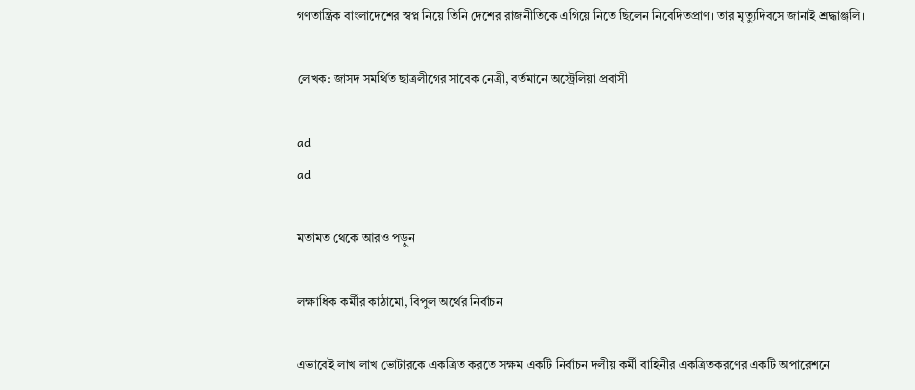গণতান্ত্রিক বাংলাদেশের স্বপ্ন নিয়ে তিনি দেশের রাজনীতিকে এগিয়ে নিতে ছিলেন নিবেদিতপ্রাণ। তার মৃত্যুদিবসে জানাই শ্রদ্ধাঞ্জলি।

লেখক: জাসদ সমর্থিত ছাত্রলীগের সাবেক নেত্রী, বর্তমানে অস্ট্রেলিয়া প্রবাসী

ad
ad

মতামত থেকে আরও পড়ুন

লক্ষাধিক কর্মীর কাঠামো, বিপুল অর্থের নির্বাচন

এভাবেই লাখ লাখ ভোটারকে একত্রিত করতে সক্ষম একটি নির্বাচন দলীয় কর্মী বাহিনীর একত্রিতকরণের একটি অপারেশনে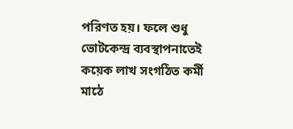পরিণত হয়। ফলে শুধু ভোটকেন্দ্র ব্যবস্থাপনাতেই কয়েক লাখ সংগঠিত কর্মী মাঠে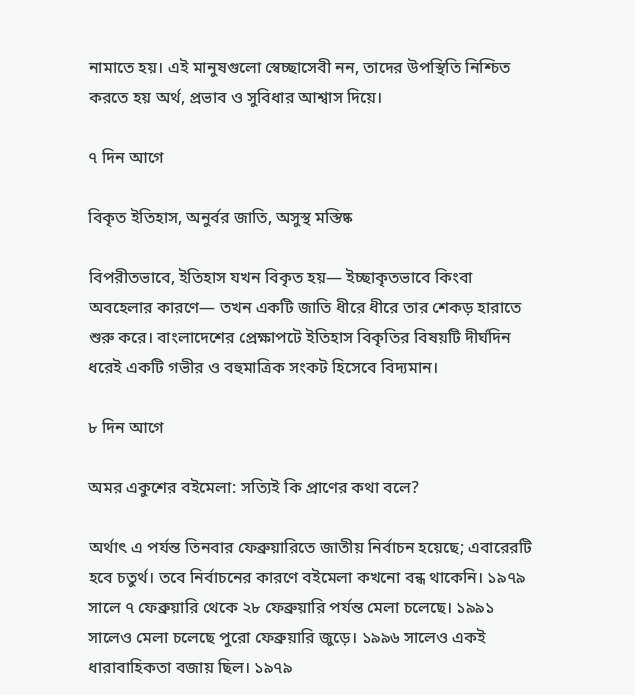নামাতে হয়। এই মানুষগুলো স্বেচ্ছাসেবী নন, তাদের উপস্থিতি নিশ্চিত করতে হয় অর্থ, প্রভাব ও সুবিধার আশ্বাস দিয়ে।

৭ দিন আগে

বিকৃত ইতিহাস, অনুর্বর জাতি, অসুস্থ মস্তিষ্ক

বিপরীতভাবে, ইতিহাস যখন বিকৃত হয়— ইচ্ছাকৃতভাবে কিংবা অবহেলার কারণে— তখন একটি জাতি ধীরে ধীরে তার শেকড় হারাতে শুরু করে। বাংলাদেশের প্রেক্ষাপটে ইতিহাস বিকৃতির বিষয়টি দীর্ঘদিন ধরেই একটি গভীর ও বহুমাত্রিক সংকট হিসেবে বিদ্যমান।

৮ দিন আগে

অমর একুশের বইমেলা: সত্যিই কি প্রাণের কথা বলে?

অর্থাৎ এ পর্যন্ত তিনবার ফেব্রুয়ারিতে জাতীয় নির্বাচন হয়েছে; এবারেরটি হবে চতুর্থ। তবে নির্বাচনের কারণে বইমেলা কখনো বন্ধ থাকেনি। ১৯৭৯ সালে ৭ ফেব্রুয়ারি থেকে ২৮ ফেব্রুয়ারি পর্যন্ত মেলা চলেছে। ১৯৯১ সালেও মেলা চলেছে পুরো ফেব্রুয়ারি জুড়ে। ১৯৯৬ সালেও একই ধারাবাহিকতা বজায় ছিল। ১৯৭৯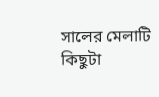সালের মেলাটি কিছুটা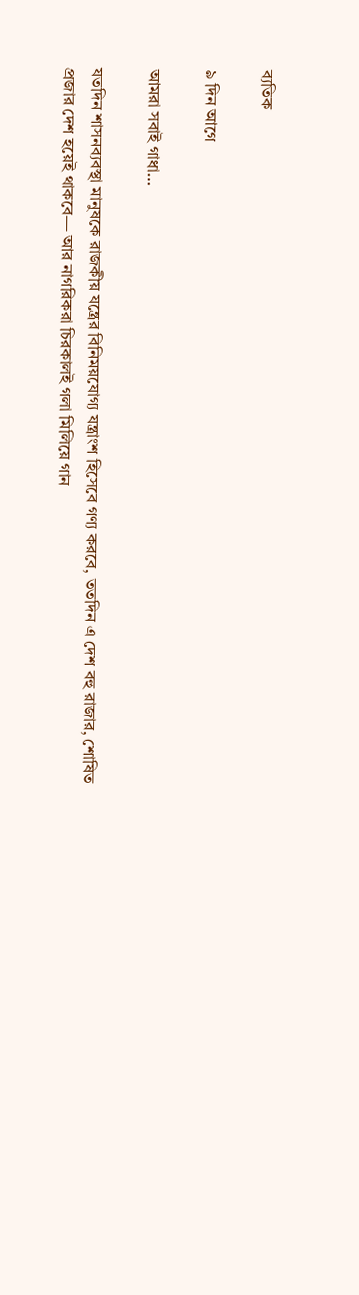ব্যতিক

৯ দিন আগে

আমরা সবাই গাধা…

যতদিন শাসনব্যবস্থা মানুষকে রাজকীয় যন্ত্রের বিনিময়যোগ্য যন্ত্রাংশ হিসেবে গণ্য করবে, ততদিন এ দেশ বহু রাজার, শোষিত প্রজার দেশ হয়েই থাকবে— আর নাগরিকরা চিরকালই গলা মিলিয়ে গান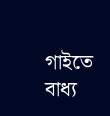গাইতে বাধ্য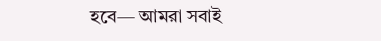হবে— আমরা সবাই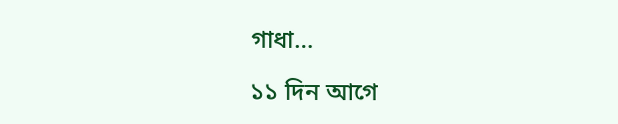গাধা…

১১ দিন আগে